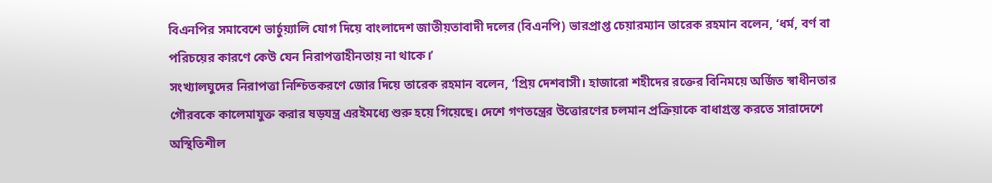বিএনপির সমাবেশে ভার্চুয়্যালি যোগ দিয়ে বাংলাদেশ জাতীয়তাবাদী দলের (বিএনপি) ভারপ্রাপ্ত চেয়ারম্যান তারেক রহমান বলেন, ‘ধর্ম, বর্ণ বা পরিচয়ের কারণে কেউ যেন নিরাপত্তাহীনতায় না থাকে।’
সংখ্যালঘুদের নিরাপত্তা নিশ্চিতকরণে জোর দিয়ে তারেক রহমান বলেন, ‘প্রিয় দেশবাসী। হাজারো শহীদের রক্তের বিনিময়ে অর্জিত স্বাধীনতার গৌরবকে কালেমাযুক্ত করার ষড়যন্ত্র এরইমধ্যে শুরু হয়ে গিয়েছে। দেশে গণতন্ত্রের উত্তোরণের চলমান প্রক্রিয়াকে বাধাগ্রস্ত করতে সারাদেশে অস্থিতিশীল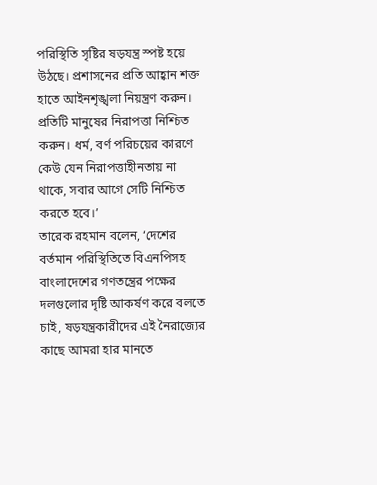পরিস্থিতি সৃষ্টির ষড়যন্ত্র স্পষ্ট হয়ে উঠছে। প্রশাসনের প্রতি আহ্বান শক্ত হাতে আইনশৃঙ্খলা নিয়ন্ত্রণ করুন। প্রতিটি মানুষের নিরাপত্তা নিশ্চিত করুন। ধর্ম, বর্ণ পরিচয়ের কারণে কেউ যেন নিরাপত্তাহীনতায় না থাকে, সবার আগে সেটি নিশ্চিত করতে হবে।’
তারেক রহমান বলেন, ‘দেশের বর্তমান পরিস্থিতিতে বিএনপিসহ বাংলাদেশের গণতন্ত্রের পক্ষের দলগুলোর দৃষ্টি আকর্ষণ করে বলতে চাই, ষড়যন্ত্রকারীদের এই নৈরাজ্যের কাছে আমরা হার মানতে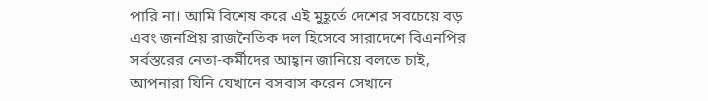পারি না। আমি বিশেষ করে এই মুহূর্তে দেশের সবচেয়ে বড় এবং জনপ্রিয় রাজনৈতিক দল হিসেবে সারাদেশে বিএনপির সর্বস্তরের নেতা-কর্মীদের আহ্বান জানিয়ে বলতে চাই, আপনারা যিনি যেখানে বসবাস করেন সেখানে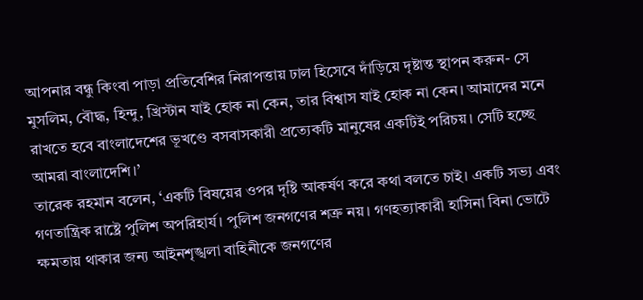আপনার বন্ধু কিংবা পাড়া প্রতিবেশির নিরাপত্তায় ঢাল হিসেবে দাঁড়িয়ে দৃষ্টান্ত স্থাপন করুন- সে মুসলিম, বৌদ্ধ, হিন্দু, খ্রিস্টান যাই হোক না কেন, তার বিশ্বাস যাই হোক না কেন। আমাদের মনে রাখতে হবে বাংলাদেশের ভূখণ্ডে বসবাসকারী প্রত্যেকটি মানুষের একটিই পরিচয়। সেটি হচ্ছে আমরা বাংলাদেশি।’
তারেক রহমান বলেন, ‘একটি বিষয়ের ওপর দৃষ্টি আকর্ষণ করে কথা বলতে চাই। একটি সভ্য এবং গণতান্ত্রিক রাষ্ট্রে পুলিশ অপরিহার্য। পুলিশ জনগণের শত্রু নয়। গণহত্যাকারী হাসিনা বিনা ভোটে ক্ষমতায় থাকার জন্য আইনশৃঙ্খলা বাহিনীকে জনগণের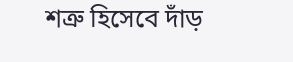শত্রু হিসেবে দাঁড়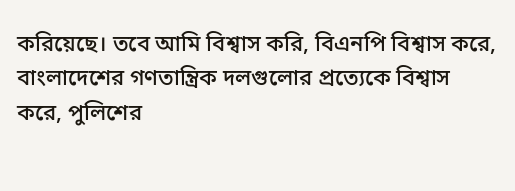করিয়েছে। তবে আমি বিশ্বাস করি, বিএনপি বিশ্বাস করে, বাংলাদেশের গণতান্ত্রিক দলগুলোর প্রত্যেকে বিশ্বাস করে, পুলিশের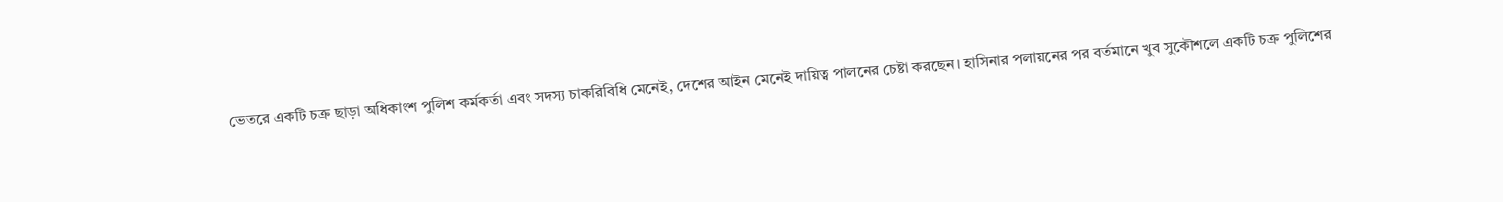ভেতরে একটি চক্র ছাড়া অধিকাংশ পুলিশ কর্মকর্তা এবং সদস্য চাকরিবিধি মেনেই, দেশের আইন মেনেই দায়িত্ব পালনের চেষ্টা করছেন। হাসিনার পলায়নের পর বর্তমানে খুব সুকৌশলে একটি চক্র পুলিশের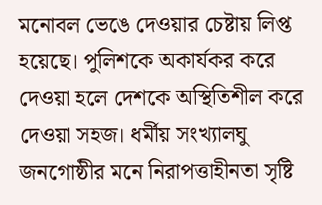মনোবল ভেঙে দেওয়ার চেষ্টায় লিপ্ত হয়েছে। পুলিশকে অকার্যকর করে দেওয়া হলে দেশকে অস্থিতিশীল করে দেওয়া সহজ। ধর্মীয় সংখ্যালঘু জনগোষ্ঠীর মনে নিরাপত্তাহীনতা সৃষ্টি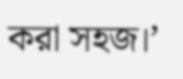করা সহজ।’